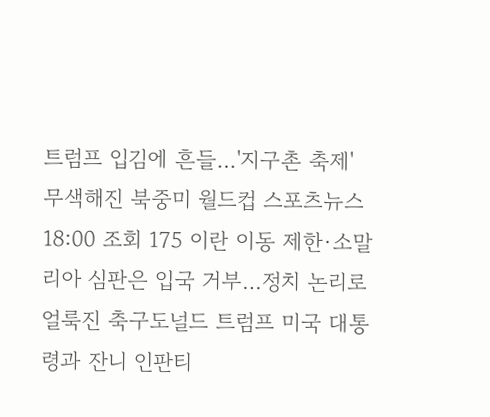트럼프 입김에 흔들…'지구촌 축제' 무색해진 북중미 월드컵 스포츠뉴스 18:00 조회 175 이란 이동 제한·소말리아 심판은 입국 거부…정치 논리로 얼룩진 축구도널드 트럼프 미국 대통령과 잔니 인판티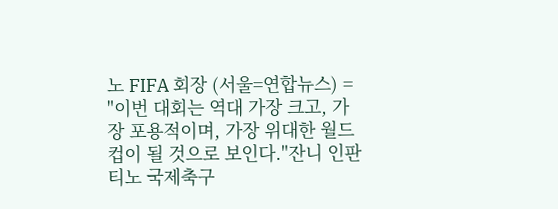노 FIFA 회장 (서울=연합뉴스) = "이번 대회는 역대 가장 크고, 가장 포용적이며, 가장 위대한 월드컵이 될 것으로 보인다."잔니 인판티노 국제축구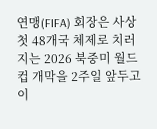연맹(FIFA) 회장은 사상 첫 48개국 체제로 치러지는 2026 북중미 월드컵 개막을 2주일 앞두고 이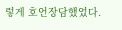렇게 호언장담했었다.